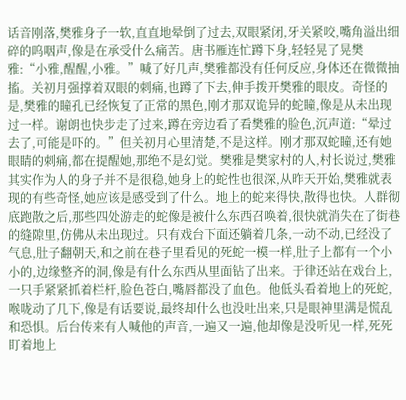话音刚落,樊雅身子一软,直直地晕倒了过去,双眼紧闭,牙关紧咬,嘴角溢出细碎的呜咽声,像是在承受什么痛苦。唐书雁连忙蹲下身,轻轻晃了晃樊雅:“小雅,醒醒,小雅。”喊了好几声,樊雅都没有任何反应,身体还在微微抽搐。关初月强撑着双眼的刺痛,也蹲了下去,伸手拨开樊雅的眼皮。奇怪的是,樊雅的瞳孔已经恢复了正常的黑色,刚才那双诡异的蛇瞳,像是从未出现过一样。谢朗也快步走了过来,蹲在旁边看了看樊雅的脸色,沉声道:“晕过去了,可能是吓的。”但关初月心里清楚,不是这样。刚才那双蛇瞳,还有她眼睛的刺痛,都在提醒她,那绝不是幻觉。樊雅是樊家村的人,村长说过,樊雅其实作为人的身子并不是很稳,她身上的蛇性也很深,从昨天开始,樊雅就表现的有些奇怪,她应该是感受到了什么。地上的蛇来得快,散得也快。人群彻底跑散之后,那些四处游走的蛇像是被什么东西召唤着,很快就消失在了街巷的缝隙里,仿佛从未出现过。只有戏台下面还躺着几条,一动不动,已经没了气息,肚子翻朝天,和之前在巷子里看见的死蛇一模一样,肚子上都有一个小小的,边缘整齐的洞,像是有什么东西从里面钻了出来。于律还站在戏台上,一只手紧紧抓着栏杆,脸色苍白,嘴唇都没了血色。他低头看着地上的死蛇,喉咙动了几下,像是有话要说,最终却什么也没吐出来,只是眼神里满是慌乱和恐惧。后台传来有人喊他的声音,一遍又一遍,他却像是没听见一样,死死盯着地上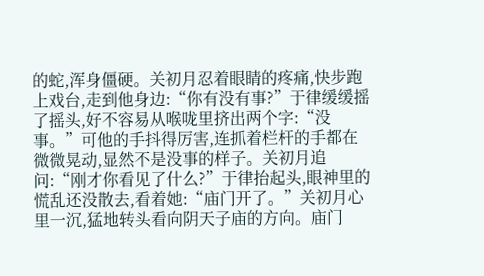的蛇,浑身僵硬。关初月忍着眼睛的疼痛,快步跑上戏台,走到他身边:“你有没有事?”于律缓缓摇了摇头,好不容易从喉咙里挤出两个字:“没事。”可他的手抖得厉害,连抓着栏杆的手都在微微晃动,显然不是没事的样子。关初月追问:“刚才你看见了什么?”于律抬起头,眼神里的慌乱还没散去,看着她:“庙门开了。”关初月心里一沉,猛地转头看向阴天子庙的方向。庙门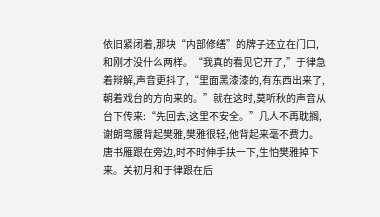依旧紧闭着,那块“内部修缮”的牌子还立在门口,和刚才没什么两样。“我真的看见它开了,”于律急着辩解,声音更抖了,“里面黑漆漆的,有东西出来了,朝着戏台的方向来的。”就在这时,莫听秋的声音从台下传来:“先回去,这里不安全。”几人不再耽搁,谢朗弯腰背起樊雅,樊雅很轻,他背起来毫不费力。唐书雁跟在旁边,时不时伸手扶一下,生怕樊雅掉下来。关初月和于律跟在后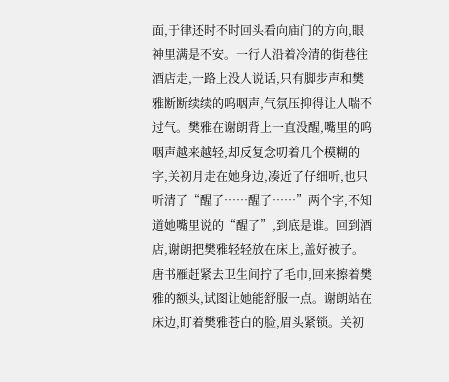面,于律还时不时回头看向庙门的方向,眼神里满是不安。一行人沿着冷清的街巷往酒店走,一路上没人说话,只有脚步声和樊雅断断续续的呜咽声,气氛压抑得让人喘不过气。樊雅在谢朗背上一直没醒,嘴里的呜咽声越来越轻,却反复念叨着几个模糊的字,关初月走在她身边,凑近了仔细听,也只听清了“醒了……醒了……”两个字,不知道她嘴里说的“醒了”,到底是谁。回到酒店,谢朗把樊雅轻轻放在床上,盖好被子。唐书雁赶紧去卫生间拧了毛巾,回来擦着樊雅的额头,试图让她能舒服一点。谢朗站在床边,盯着樊雅苍白的脸,眉头紧锁。关初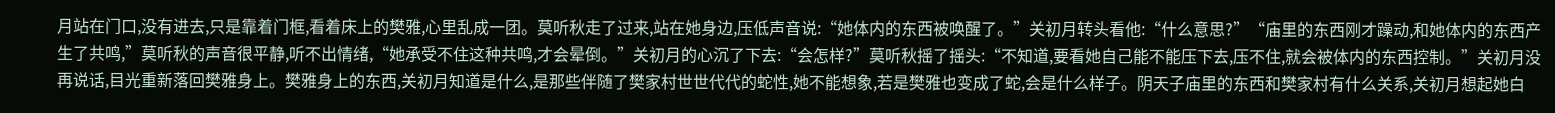月站在门口,没有进去,只是靠着门框,看着床上的樊雅,心里乱成一团。莫听秋走了过来,站在她身边,压低声音说:“她体内的东西被唤醒了。”关初月转头看他:“什么意思?”“庙里的东西刚才躁动,和她体内的东西产生了共鸣,”莫听秋的声音很平静,听不出情绪,“她承受不住这种共鸣,才会晕倒。”关初月的心沉了下去:“会怎样?”莫听秋摇了摇头:“不知道,要看她自己能不能压下去,压不住,就会被体内的东西控制。”关初月没再说话,目光重新落回樊雅身上。樊雅身上的东西,关初月知道是什么,是那些伴随了樊家村世世代代的蛇性,她不能想象,若是樊雅也变成了蛇,会是什么样子。阴天子庙里的东西和樊家村有什么关系,关初月想起她白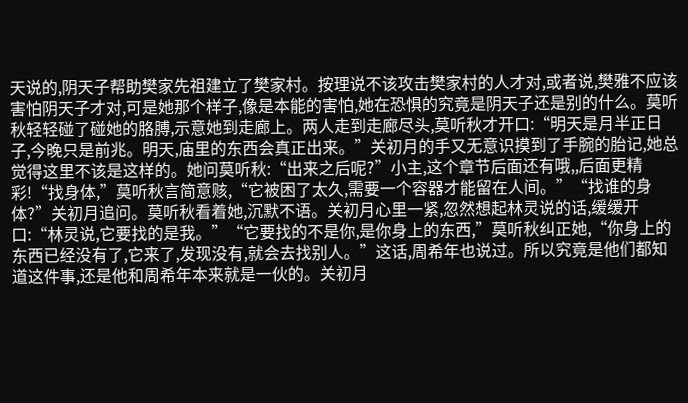天说的,阴天子帮助樊家先祖建立了樊家村。按理说不该攻击樊家村的人才对,或者说,樊雅不应该害怕阴天子才对,可是她那个样子,像是本能的害怕,她在恐惧的究竟是阴天子还是别的什么。莫听秋轻轻碰了碰她的胳膊,示意她到走廊上。两人走到走廊尽头,莫听秋才开口:“明天是月半正日子,今晚只是前兆。明天,庙里的东西会真正出来。”关初月的手又无意识摸到了手腕的胎记,她总觉得这里不该是这样的。她问莫听秋:“出来之后呢?”小主,这个章节后面还有哦,,后面更精彩!“找身体,”莫听秋言简意赅,“它被困了太久,需要一个容器才能留在人间。”“找谁的身体?”关初月追问。莫听秋看着她,沉默不语。关初月心里一紧,忽然想起林灵说的话,缓缓开口:“林灵说,它要找的是我。”“它要找的不是你,是你身上的东西,”莫听秋纠正她,“你身上的东西已经没有了,它来了,发现没有,就会去找别人。”这话,周希年也说过。所以究竟是他们都知道这件事,还是他和周希年本来就是一伙的。关初月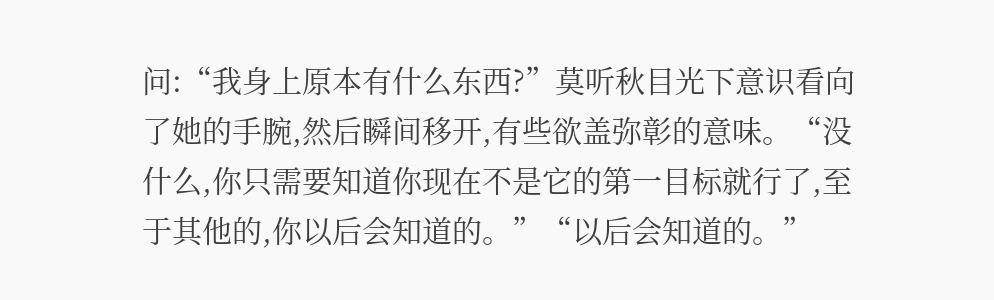问:“我身上原本有什么东西?”莫听秋目光下意识看向了她的手腕,然后瞬间移开,有些欲盖弥彰的意味。“没什么,你只需要知道你现在不是它的第一目标就行了,至于其他的,你以后会知道的。”“以后会知道的。”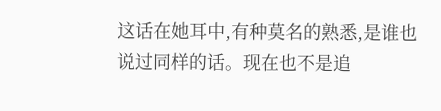这话在她耳中,有种莫名的熟悉,是谁也说过同样的话。现在也不是追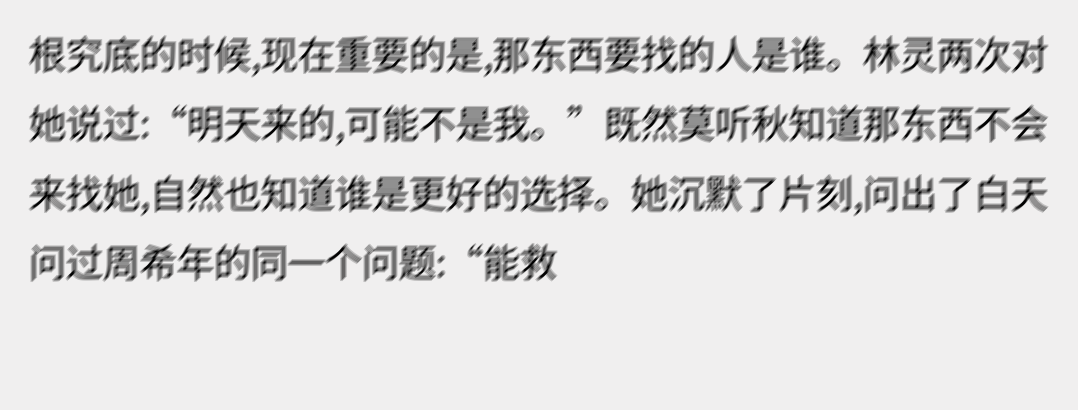根究底的时候,现在重要的是,那东西要找的人是谁。林灵两次对她说过:“明天来的,可能不是我。”既然莫听秋知道那东西不会来找她,自然也知道谁是更好的选择。她沉默了片刻,问出了白天问过周希年的同一个问题:“能救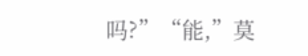吗?”“能,”莫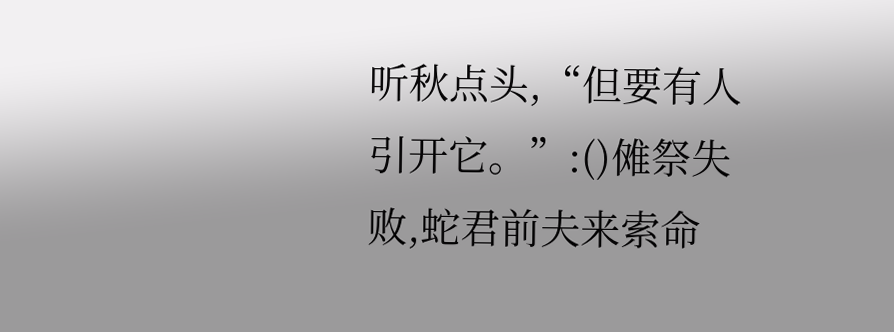听秋点头,“但要有人引开它。”:()傩祭失败,蛇君前夫来索命